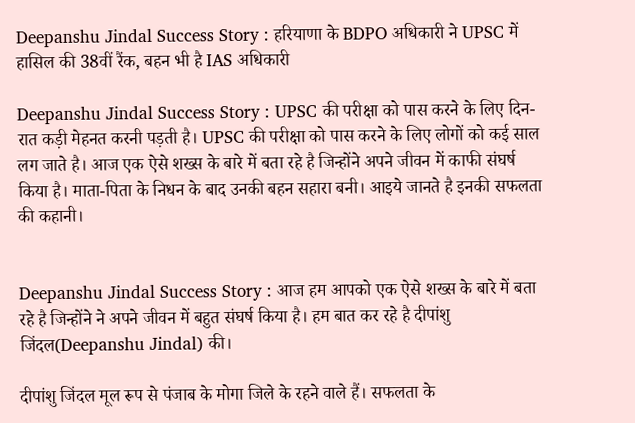Deepanshu Jindal Success Story : हरियाणा के BDPO अधिकारी ने UPSC में हासिल की 38वीं रैंक, बहन भी है IAS अधिकारी

Deepanshu Jindal Success Story : UPSC की परीक्षा को पास करने के लिए दिन-रात कड़ी मेहनत करनी पड़ती है। UPSC की परीक्षा को पास करने के लिए लोगों को कई साल लग जाते है। आज एक ऐसे शख्स के बारे में बता रहे है जिन्होंने अपने जीवन में काफी संघर्ष किया है। माता-पिता के निधन के बाद उनकी बहन सहारा बनी। आइये जानते है इनकी सफलता की कहानी।


Deepanshu Jindal Success Story : आज हम आपको एक ऐसे शख्स के बारे में बता रहे है जिन्होंने ने अपने जीवन में बहुत संघर्ष किया है। हम बात कर रहे है दीपांशु जिंदल(Deepanshu Jindal) की।

दीपांशु जिंदल मूल रूप से पंजाब के मोगा जिले के रहने वाले हैं। सफलता के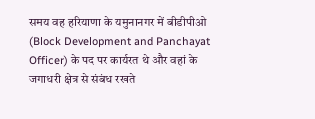समय वह हरियाणा के यमुनानगर में बीडीपीओ (Block Development and Panchayat Officer) के पद पर कार्यरत थे और वहां के जगाधरी क्षेत्र से संबंध रखते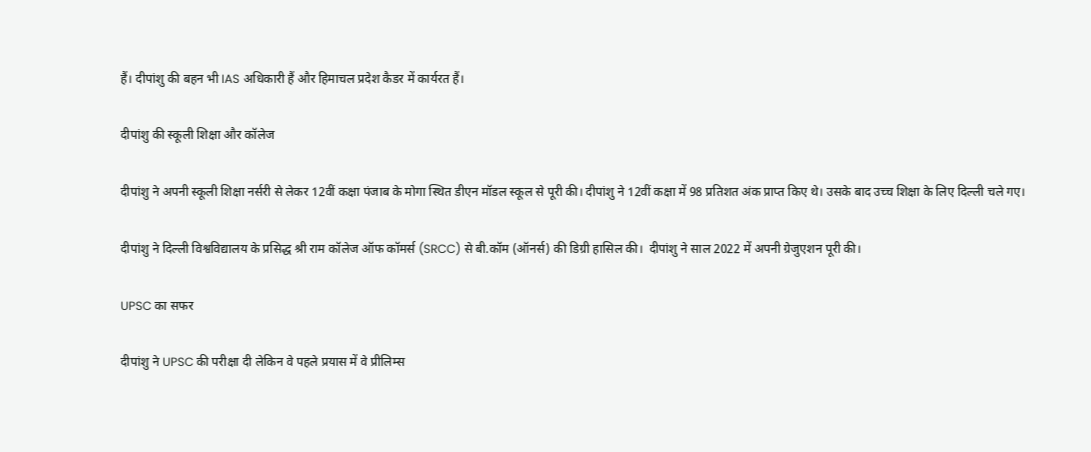हैं। दीपांशु की बहन भी IAS अधिकारी हैं और हिमाचल प्रदेश कैडर में कार्यरत हैं।

दीपांशु की स्कूली शिक्षा और कॉलेज

दीपांशु ने अपनी स्कूली शिक्षा नर्सरी से लेकर 12वीं कक्षा पंजाब के मोगा स्थित डीएन मॉडल स्कूल से पूरी की। दीपांशु ने 12वीं कक्षा में 98 प्रतिशत अंक प्राप्त किए थे। उसके बाद उच्च शिक्षा के लिए दिल्ली चले गए।

दीपांशु ने दिल्ली विश्वविद्यालय के प्रसिद्ध श्री राम कॉलेज ऑफ कॉमर्स (SRCC) से बी.कॉम (ऑनर्स) की डिग्री हासिल की।  दीपांशु ने साल 2022 में अपनी ग्रेजुएशन पूरी की।

UPSC का सफर

दीपांशु ने UPSC की परीक्षा दी लेकिन वे पहले प्रयास में वे प्रीलिम्स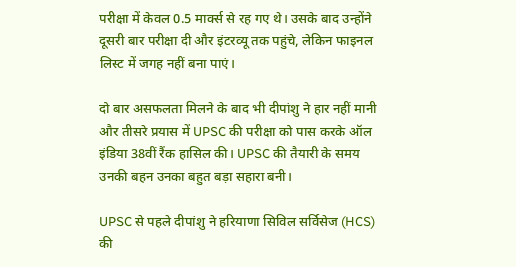परीक्षा में केवल 0.5 मार्क्स से रह गए थे। उसके बाद उन्होंने दूसरी बार परीक्षा दी और इंटरव्यू तक पहुंचे, लेकिन फाइनल लिस्ट में जगह नहीं बना पाएं।

दो बार असफलता मिलने के बाद भी दीपांशु ने हार नहीं मानी और तीसरे प्रयास में UPSC की परीक्षा को पास करके ऑल इंडिया 38वीं रैंक हासिल की। UPSC की तैयारी के समय उनकी बहन उनका बहुत बड़ा सहारा बनी।

UPSC से पहले दीपांशु ने हरियाणा सिविल सर्विसेज (HCS) की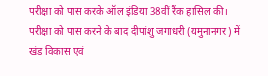परीक्षा को पास करके ऑल इंडिया 38वीं रैंक हासिल की। परीक्षा को पास करने के बाद दीपांशु जगाधरी (यमुनानगर) में खंड विकास एवं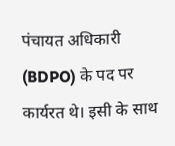पंचायत अधिकारी (BDPO) के पद पर कार्यरत थे। इसी के साथ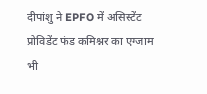दीपांशु ने EPFO में असिस्टेंट प्रोविडेंट फंड कमिश्नर का एग्जाम भी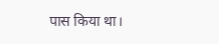पास किया था।